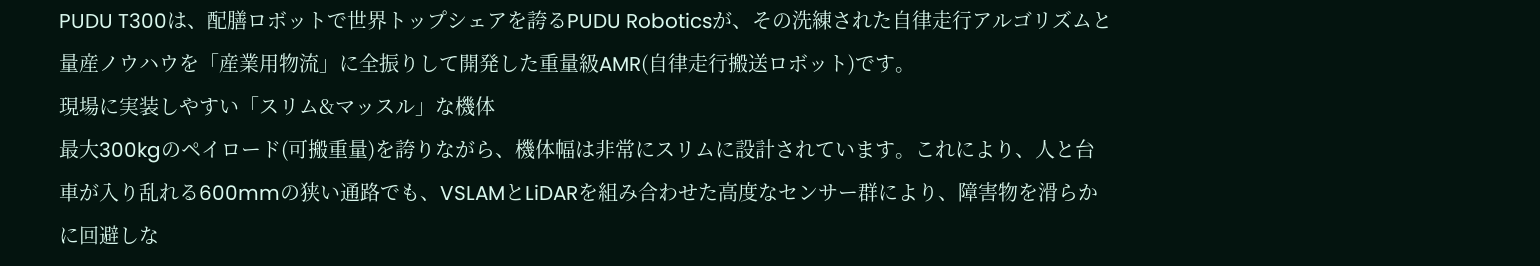PUDU T300は、配膳ロボットで世界トップシェアを誇るPUDU Roboticsが、その洗練された自律走行アルゴリズムと量産ノウハウを「産業用物流」に全振りして開発した重量級AMR(自律走行搬送ロボット)です。
現場に実装しやすい「スリム&マッスル」な機体
最大300kgのペイロード(可搬重量)を誇りながら、機体幅は非常にスリムに設計されています。これにより、人と台車が入り乱れる600mmの狭い通路でも、VSLAMとLiDARを組み合わせた高度なセンサー群により、障害物を滑らかに回避しな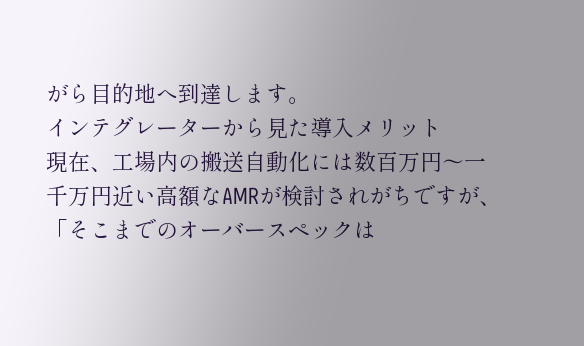がら目的地へ到達します。
インテグレーターから見た導入メリット
現在、工場内の搬送自動化には数百万円〜一千万円近い高額なAMRが検討されがちですが、「そこまでのオーバースペックは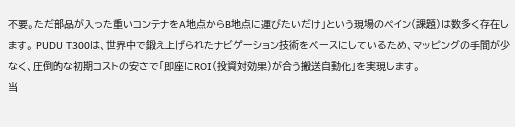不要。ただ部品が入った重いコンテナをA地点からB地点に運びたいだけ」という現場のペイン(課題)は数多く存在します。 PUDU T300は、世界中で鍛え上げられたナビゲーション技術をベースにしているため、マッピングの手間が少なく、圧倒的な初期コストの安さで「即座にROI(投資対効果)が合う搬送自動化」を実現します。
当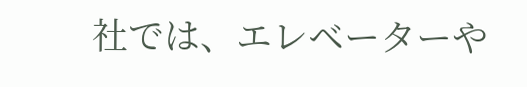社では、エレベーターや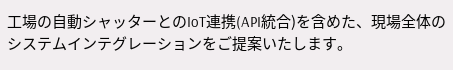工場の自動シャッターとのIoT連携(API統合)を含めた、現場全体のシステムインテグレーションをご提案いたします。